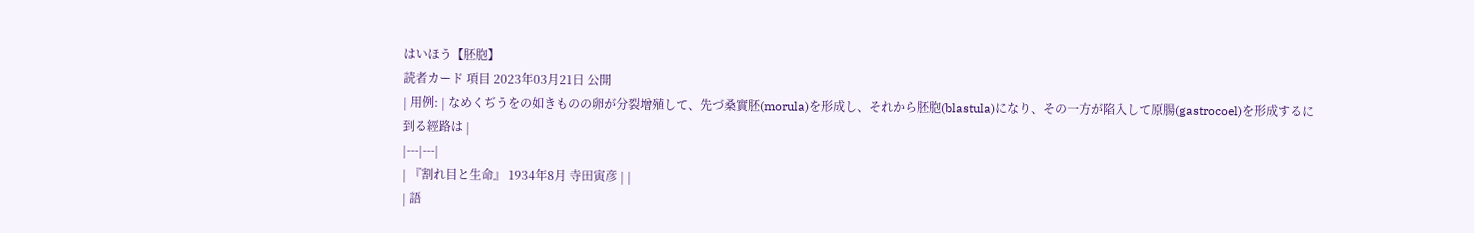はいほう【胚胞】
読者カード 項目 2023年03月21日 公開
| 用例: | なめくぢうをの如きものの卵が分裂增殖して、先づ桑實胚(morula)を形成し、それから胚胞(blastula)になり、その一方が陷入して原腸(gastrocoel)を形成するに到る經路は |
|---|---|
| 『割れ目と生命』 1934年8月 寺田寅彦 | |
| 語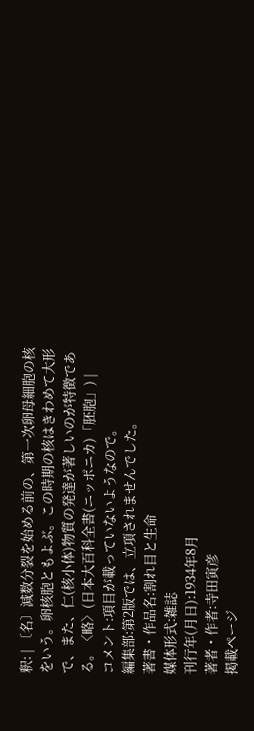釈: | 〔名〕減数分裂を始める前の、第一次卵母細胞の核をいう。卵核胞ともよぶ。この時期の核はきわめて大形で、また、仁(核小体)物質の発達が著しいのが特徴である。〈略〉(日本大百科全書(ニッポニカ)「胚胞」) |
コメント:項目が載っていないようなので。
編集部:第2版では、立項されませんでした。
著書・作品名:割れ目と生命
媒体形式:雑誌
刊行年(月日):1934年8月
著者・作者:寺田寅彦
掲載ページ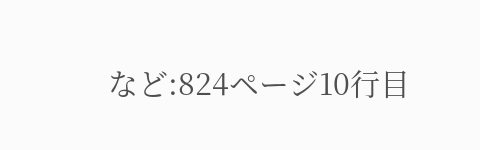など:824ページ10行目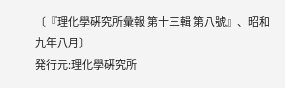〔『理化學硏究所彙報 第十三輯 第八號』、昭和九年八月〕
発行元:理化學硏究所